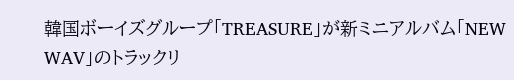韓国ボーイズグループ「TREASURE」が新ミニアルバム「NEW WAV」のトラックリ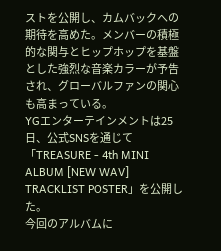ストを公開し、カムバックへの期待を高めた。メンバーの積極的な関与とヒップホップを基盤とした強烈な音楽カラーが予告され、グローバルファンの関心も高まっている。
YGエンターテインメントは25日、公式SNSを通じて「TREASURE - 4th MINI ALBUM [NEW WAV] TRACKLIST POSTER」を公開した。
今回のアルバムに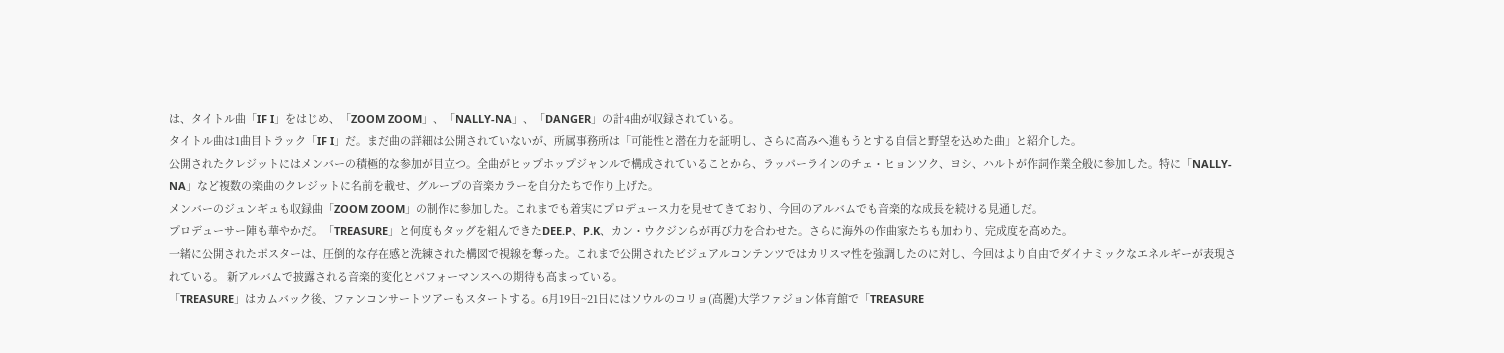は、タイトル曲「IF I」をはじめ、「ZOOM ZOOM」、「NALLY-NA」、「DANGER」の計4曲が収録されている。
タイトル曲は1曲目トラック「IF I」だ。まだ曲の詳細は公開されていないが、所属事務所は「可能性と潜在力を証明し、さらに高みへ進もうとする自信と野望を込めた曲」と紹介した。
公開されたクレジットにはメンバーの積極的な参加が目立つ。全曲がヒップホップジャンルで構成されていることから、ラッパーラインのチェ・ヒョンソク、ヨシ、ハルトが作詞作業全般に参加した。特に「NALLY-NA」など複数の楽曲のクレジットに名前を載せ、グループの音楽カラーを自分たちで作り上げた。
メンバーのジュンギュも収録曲「ZOOM ZOOM」の制作に参加した。これまでも着実にプロデュース力を見せてきており、今回のアルバムでも音楽的な成長を続ける見通しだ。
プロデューサー陣も華やかだ。「TREASURE」と何度もタッグを組んできたDEE.P、P.K、カン・ウクジンらが再び力を合わせた。さらに海外の作曲家たちも加わり、完成度を高めた。
一緒に公開されたポスターは、圧倒的な存在感と洗練された構図で視線を奪った。これまで公開されたビジュアルコンテンツではカリスマ性を強調したのに対し、今回はより自由でダイナミックなエネルギーが表現されている。 新アルバムで披露される音楽的変化とパフォーマンスへの期待も高まっている。
「TREASURE」はカムバック後、ファンコンサートツアーもスタートする。6月19日~21日にはソウルのコリョ(高麗)大学ファジョン体育館で「TREASURE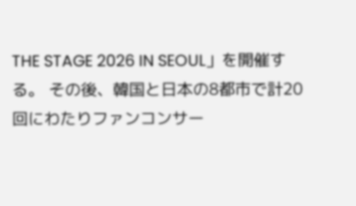THE STAGE 2026 IN SEOUL」を開催する。 その後、韓国と日本の8都市で計20回にわたりファンコンサー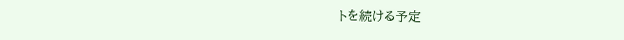トを続ける予定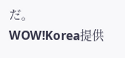だ。
WOW!Korea提供